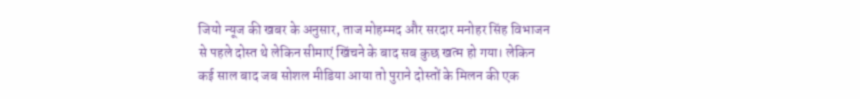जियो न्यूज की खबर के अनुसार, ताज मोहम्मद और सरदार मनोहर सिंह विभाजन से पहले दोस्त थे लेकिन सीमाएं खिंचने के बाद सब कुछ खत्म हो गया। लेकिन कई साल बाद जब सोशल मीडिया आया तो पुराने दोस्तों के मिलन की एक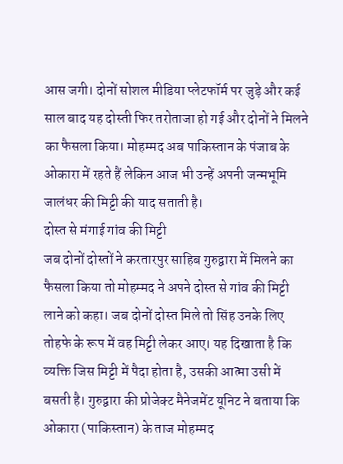आस जगी। दोनों सोशल मीडिया प्लेटफॉर्म पर जुड़े और कई साल बाद यह दोस्ती फिर तरोताजा हो गई और दोनों ने मिलने का फैसला किया। मोहम्मद अब पाकिस्तान के पंजाब के ओकारा में रहते हैं लेकिन आज भी उन्हें अपनी जन्मभूमि जालंधर की मिट्टी की याद सताती है।
दोस्त से मंगाई गांव की मिट्टी
जब दोनों दोस्तों ने करतारपुर साहिब गुरुद्वारा में मिलने का फैसला किया तो मोहम्मद ने अपने दोस्त से गांव की मिट्टी लाने को कहा। जब दोनों दोस्त मिले तो सिंह उनके लिए तोहफे के रूप में वह मिट्टी लेकर आए। यह दिखाता है कि व्यक्ति जिस मिट्टी में पैदा होता है, उसकी आत्मा उसी में बसती है। गुरुद्वारा की प्रोजेक्ट मैनेजमेंट यूनिट ने बताया कि ओकारा (पाकिस्तान) के ताज मोहम्मद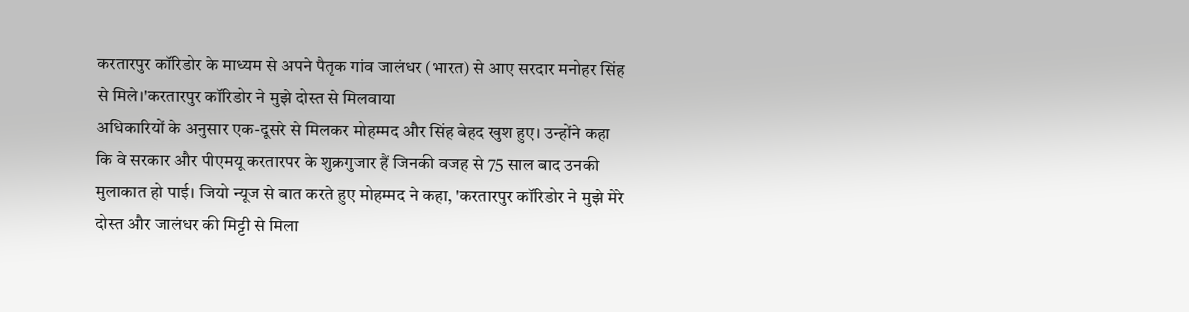करतारपुर कॉरिडोर के माध्यम से अपने पैतृक गांव जालंधर (भारत) से आए सरदार मनोहर सिंह से मिले।'करतारपुर कॉरिडोर ने मुझे दोस्त से मिलवाया
अधिकारियों के अनुसार एक-दूसरे से मिलकर मोहम्मद और सिंह बेहद खुश हुए। उन्होंने कहा कि वे सरकार और पीएमयू करतारपर के शुक्रगुजार हैं जिनकी वजह से 75 साल बाद उनकी मुलाकात हो पाई। जियो न्यूज से बात करते हुए मोहम्मद ने कहा, 'करतारपुर कॉरिडोर ने मुझे मेरे दोस्त और जालंधर की मिट्टी से मिला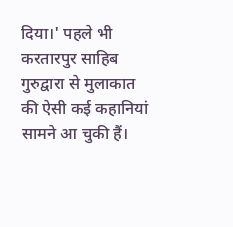दिया।' पहले भी करतारपुर साहिब गुरुद्वारा से मुलाकात की ऐसी कई कहानियां सामने आ चुकी हैं।